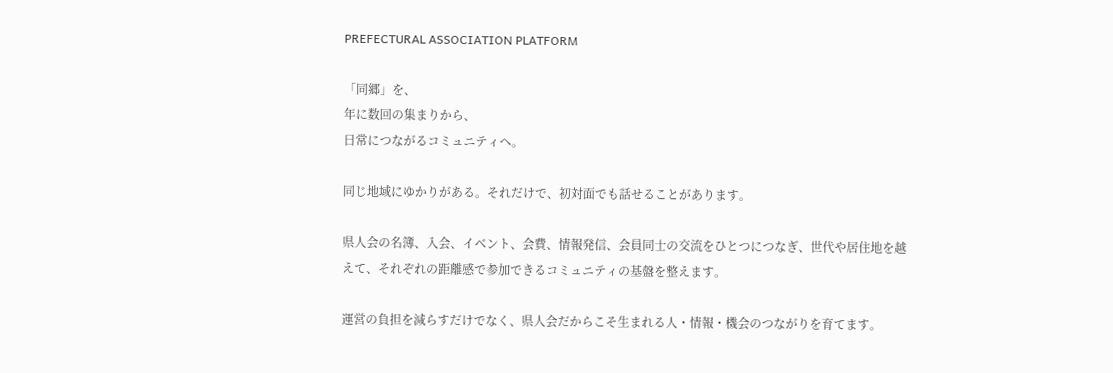PREFECTURAL ASSOCIATION PLATFORM

「同郷」を、
年に数回の集まりから、
日常につながるコミュニティへ。

同じ地域にゆかりがある。それだけで、初対面でも話せることがあります。

県人会の名簿、入会、イベント、会費、情報発信、会員同士の交流をひとつにつなぎ、世代や居住地を越えて、それぞれの距離感で参加できるコミュニティの基盤を整えます。

運営の負担を減らすだけでなく、県人会だからこそ生まれる人・情報・機会のつながりを育てます。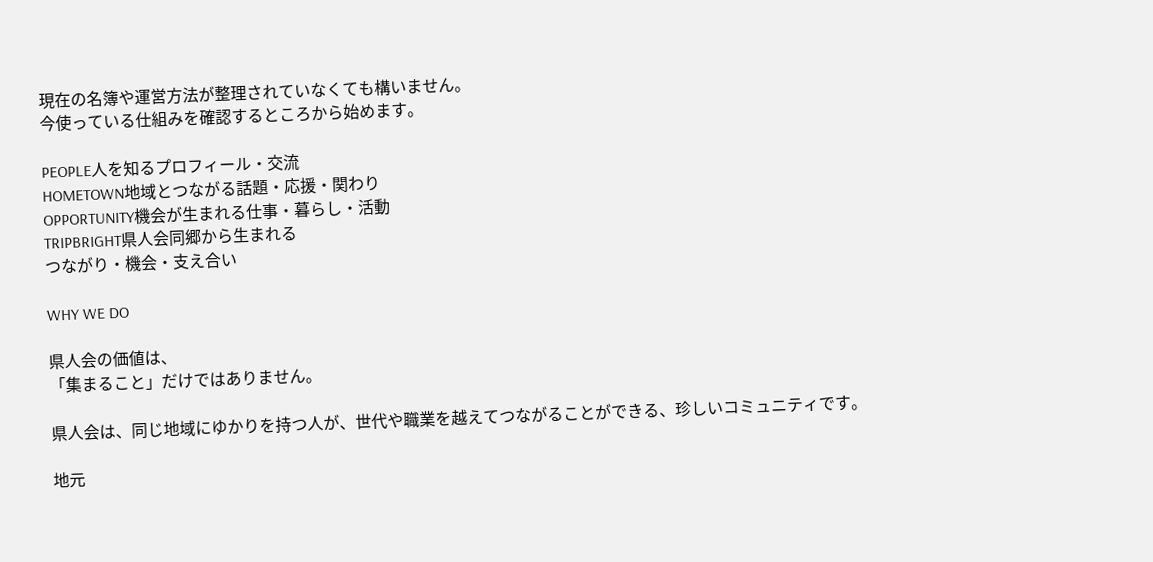現在の名簿や運営方法が整理されていなくても構いません。
今使っている仕組みを確認するところから始めます。

PEOPLE人を知るプロフィール・交流
HOMETOWN地域とつながる話題・応援・関わり
OPPORTUNITY機会が生まれる仕事・暮らし・活動
TRIPBRIGHT県人会同郷から生まれる
つながり・機会・支え合い

WHY WE DO

県人会の価値は、
「集まること」だけではありません。

県人会は、同じ地域にゆかりを持つ人が、世代や職業を越えてつながることができる、珍しいコミュニティです。

地元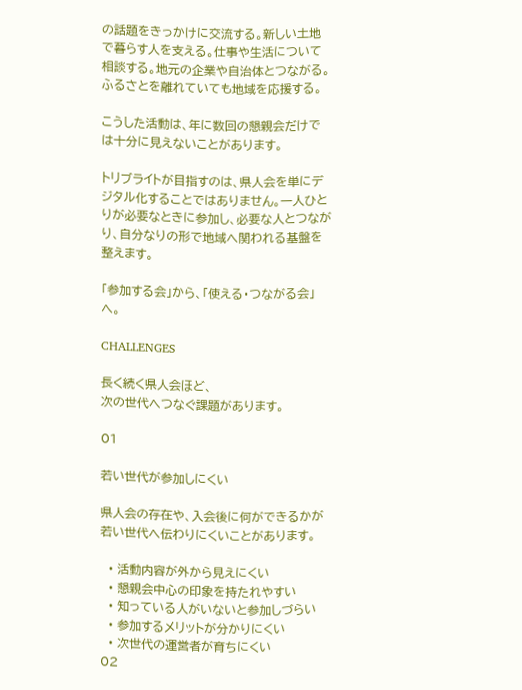の話題をきっかけに交流する。新しい土地で暮らす人を支える。仕事や生活について相談する。地元の企業や自治体とつながる。ふるさとを離れていても地域を応援する。

こうした活動は、年に数回の懇親会だけでは十分に見えないことがあります。

トリブライトが目指すのは、県人会を単にデジタル化することではありません。一人ひとりが必要なときに参加し、必要な人とつながり、自分なりの形で地域へ関われる基盤を整えます。

「参加する会」から、「使える・つながる会」へ。

CHALLENGES

長く続く県人会ほど、
次の世代へつなぐ課題があります。

01

若い世代が参加しにくい

県人会の存在や、入会後に何ができるかが若い世代へ伝わりにくいことがあります。

  • 活動内容が外から見えにくい
  • 懇親会中心の印象を持たれやすい
  • 知っている人がいないと参加しづらい
  • 参加するメリットが分かりにくい
  • 次世代の運営者が育ちにくい
02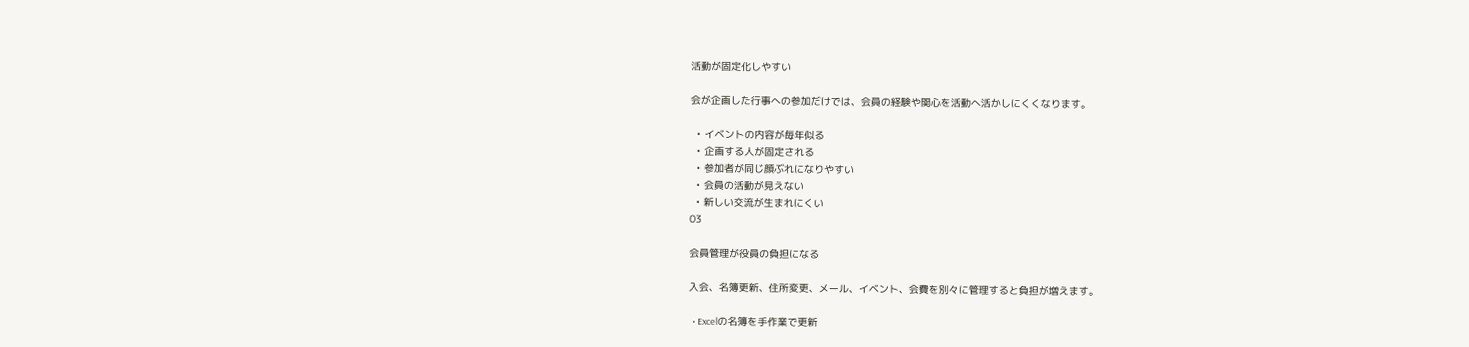活動が固定化しやすい

会が企画した行事への参加だけでは、会員の経験や関心を活動へ活かしにくくなります。

  • イベントの内容が毎年似る
  • 企画する人が固定される
  • 参加者が同じ顔ぶれになりやすい
  • 会員の活動が見えない
  • 新しい交流が生まれにくい
03

会員管理が役員の負担になる

入会、名簿更新、住所変更、メール、イベント、会費を別々に管理すると負担が増えます。

  • Excelの名簿を手作業で更新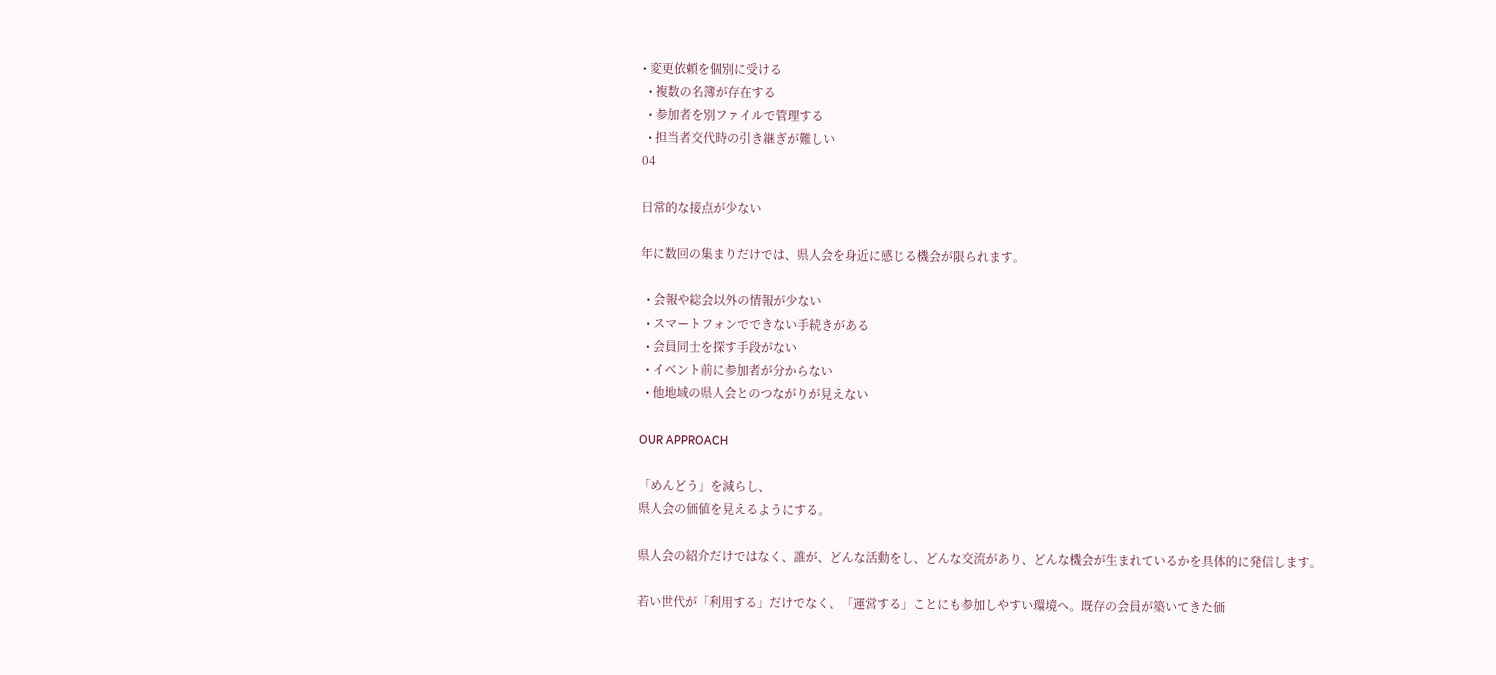• 変更依頼を個別に受ける
  • 複数の名簿が存在する
  • 参加者を別ファイルで管理する
  • 担当者交代時の引き継ぎが難しい
04

日常的な接点が少ない

年に数回の集まりだけでは、県人会を身近に感じる機会が限られます。

  • 会報や総会以外の情報が少ない
  • スマートフォンでできない手続きがある
  • 会員同士を探す手段がない
  • イベント前に参加者が分からない
  • 他地域の県人会とのつながりが見えない

OUR APPROACH

「めんどう」を減らし、
県人会の価値を見えるようにする。

県人会の紹介だけではなく、誰が、どんな活動をし、どんな交流があり、どんな機会が生まれているかを具体的に発信します。

若い世代が「利用する」だけでなく、「運営する」ことにも参加しやすい環境へ。既存の会員が築いてきた価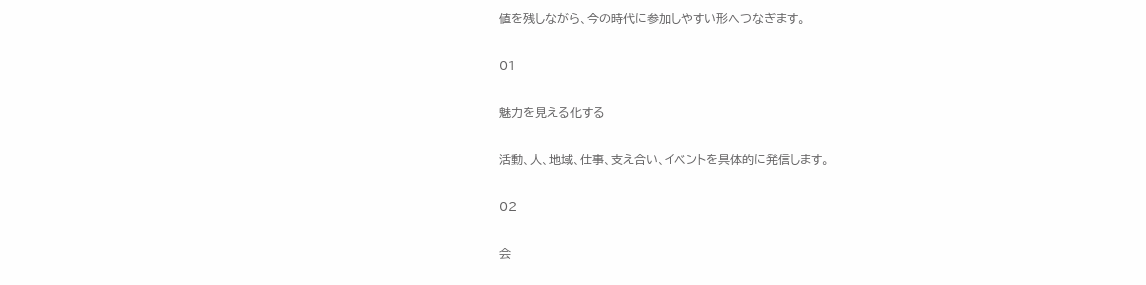値を残しながら、今の時代に参加しやすい形へつなぎます。

01

魅力を見える化する

活動、人、地域、仕事、支え合い、イベントを具体的に発信します。

02

会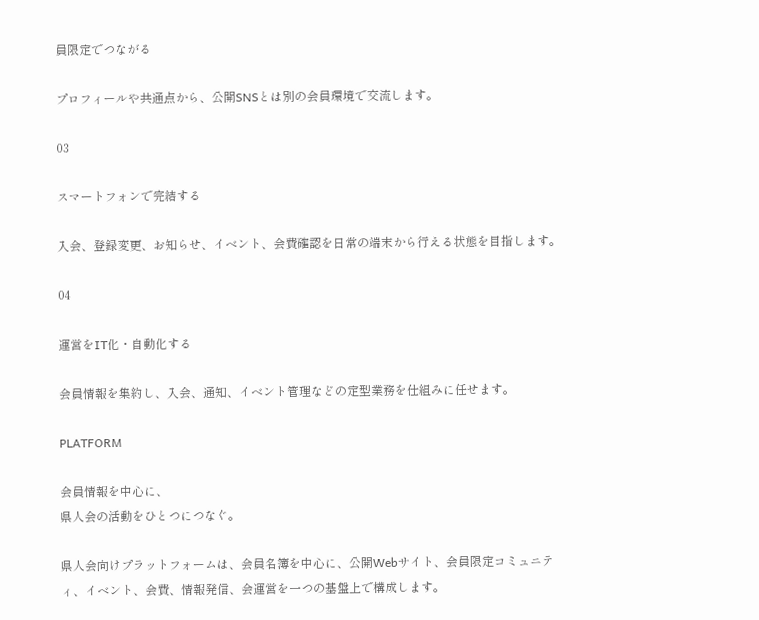員限定でつながる

プロフィールや共通点から、公開SNSとは別の会員環境で交流します。

03

スマートフォンで完結する

入会、登録変更、お知らせ、イベント、会費確認を日常の端末から行える状態を目指します。

04

運営をIT化・自動化する

会員情報を集約し、入会、通知、イベント管理などの定型業務を仕組みに任せます。

PLATFORM

会員情報を中心に、
県人会の活動をひとつにつなぐ。

県人会向けプラットフォームは、会員名簿を中心に、公開Webサイト、会員限定コミュニティ、イベント、会費、情報発信、会運営を一つの基盤上で構成します。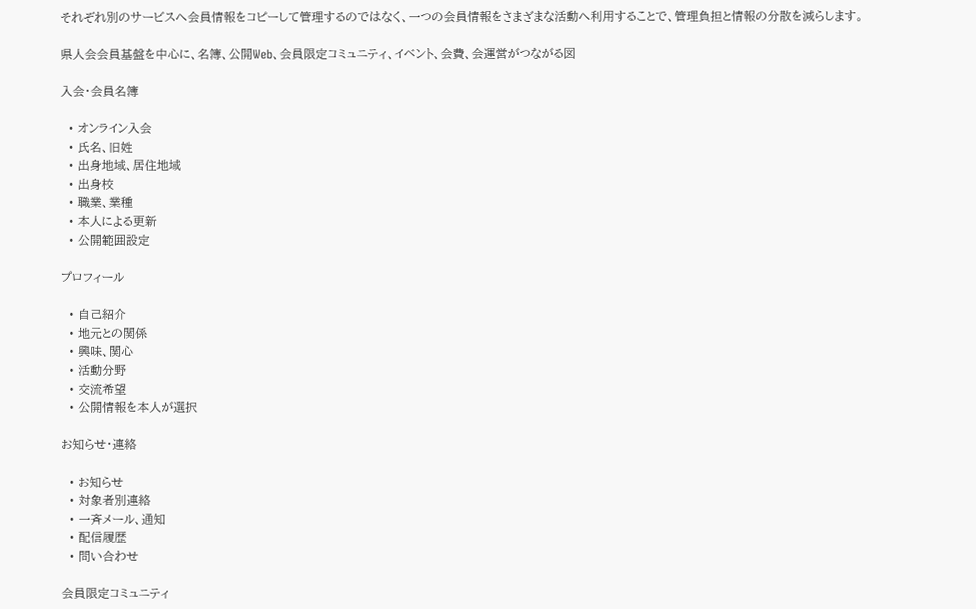それぞれ別のサービスへ会員情報をコピーして管理するのではなく、一つの会員情報をさまざまな活動へ利用することで、管理負担と情報の分散を減らします。

県人会会員基盤を中心に、名簿、公開Web、会員限定コミュニティ、イベント、会費、会運営がつながる図

入会・会員名簿

  • オンライン入会
  • 氏名、旧姓
  • 出身地域、居住地域
  • 出身校
  • 職業、業種
  • 本人による更新
  • 公開範囲設定

プロフィール

  • 自己紹介
  • 地元との関係
  • 興味、関心
  • 活動分野
  • 交流希望
  • 公開情報を本人が選択

お知らせ・連絡

  • お知らせ
  • 対象者別連絡
  • 一斉メール、通知
  • 配信履歴
  • 問い合わせ

会員限定コミュニティ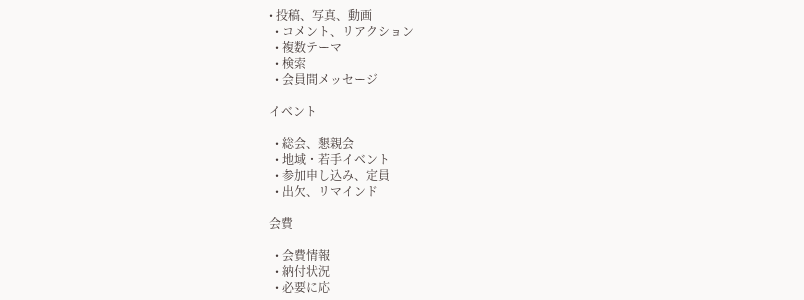• 投稿、写真、動画
  • コメント、リアクション
  • 複数テーマ
  • 検索
  • 会員間メッセージ

イベント

  • 総会、懇親会
  • 地域・若手イベント
  • 参加申し込み、定員
  • 出欠、リマインド

会費

  • 会費情報
  • 納付状況
  • 必要に応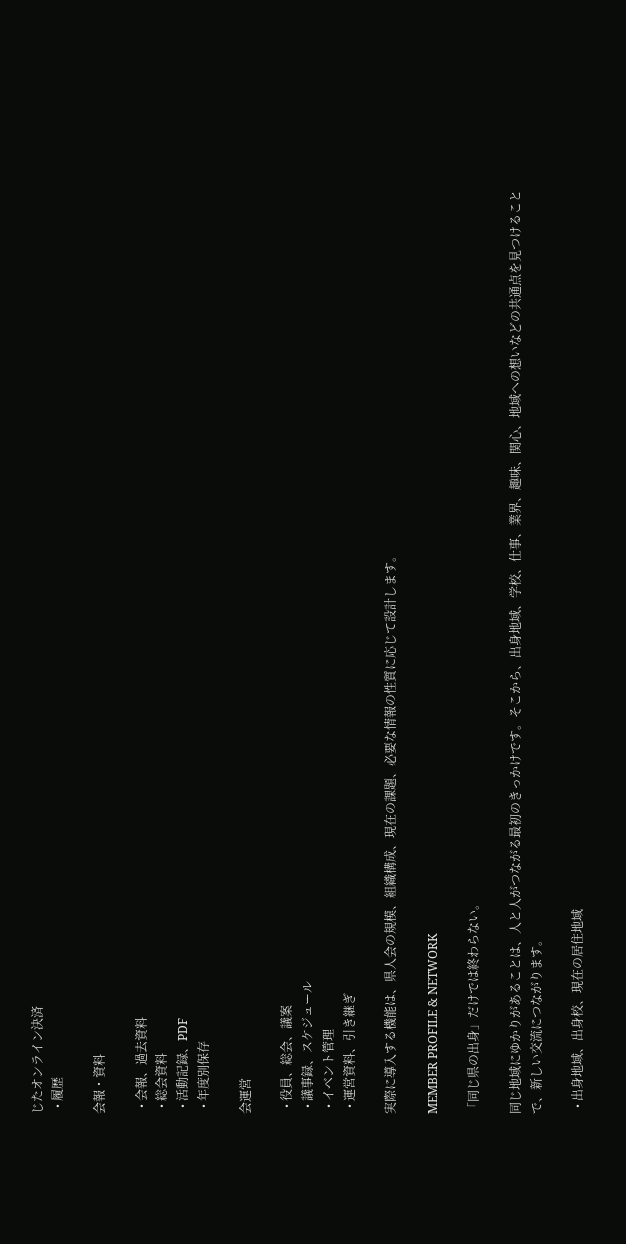じたオンライン決済
  • 履歴

会報・資料

  • 会報、過去資料
  • 総会資料
  • 活動記録、PDF
  • 年度別保存

会運営

  • 役員、総会、議案
  • 議事録、スケジュール
  • イベント管理
  • 運営資料、引き継ぎ

実際に導入する機能は、県人会の規模、組織構成、現在の課題、必要な情報の性質に応じて設計します。

MEMBER PROFILE & NETWORK

「同じ県の出身」だけでは終わらない。

同じ地域にゆかりがあることは、人と人がつながる最初のきっかけです。そこから、出身地域、学校、仕事、業界、趣味、関心、地域への想いなどの共通点を見つけることで、新しい交流につながります。

  • 出身地域、出身校、現在の居住地域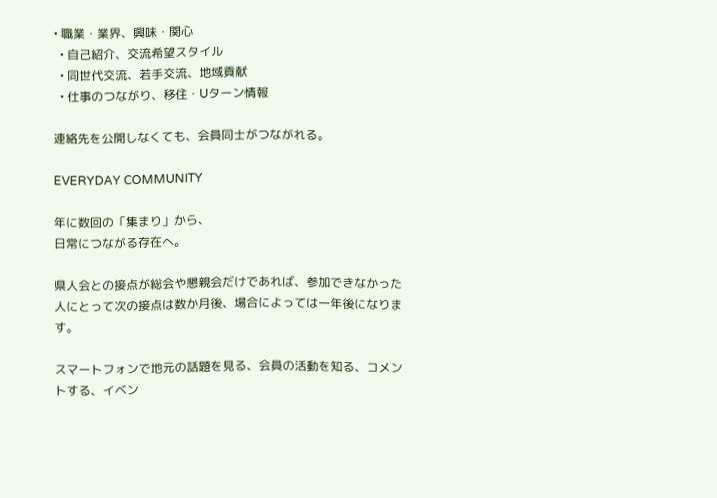• 職業・業界、興味・関心
  • 自己紹介、交流希望スタイル
  • 同世代交流、若手交流、地域貢献
  • 仕事のつながり、移住・Uターン情報

連絡先を公開しなくても、会員同士がつながれる。

EVERYDAY COMMUNITY

年に数回の「集まり」から、
日常につながる存在へ。

県人会との接点が総会や懇親会だけであれば、参加できなかった人にとって次の接点は数か月後、場合によっては一年後になります。

スマートフォンで地元の話題を見る、会員の活動を知る、コメントする、イベン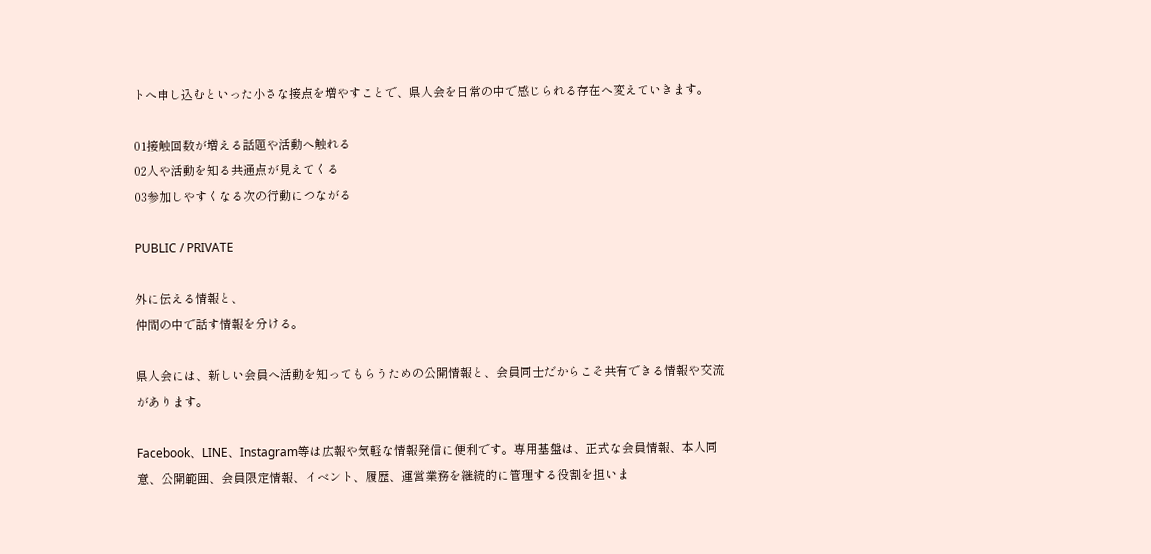トへ申し込むといった小さな接点を増やすことで、県人会を日常の中で感じられる存在へ変えていきます。

01接触回数が増える話題や活動へ触れる
02人や活動を知る共通点が見えてくる
03参加しやすくなる次の行動につながる

PUBLIC / PRIVATE

外に伝える情報と、
仲間の中で話す情報を分ける。

県人会には、新しい会員へ活動を知ってもらうための公開情報と、会員同士だからこそ共有できる情報や交流があります。

Facebook、LINE、Instagram等は広報や気軽な情報発信に便利です。専用基盤は、正式な会員情報、本人同意、公開範囲、会員限定情報、イベント、履歴、運営業務を継続的に管理する役割を担いま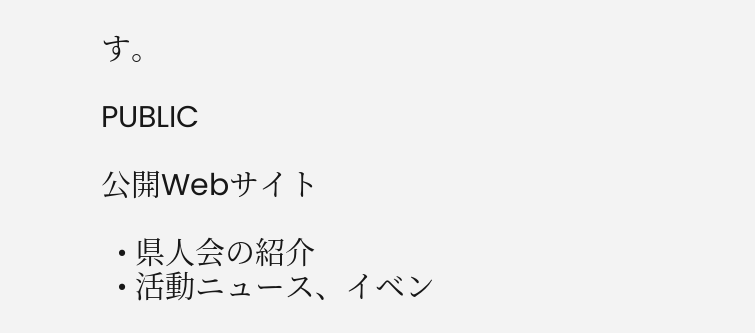す。

PUBLIC

公開Webサイト

  • 県人会の紹介
  • 活動ニュース、イベン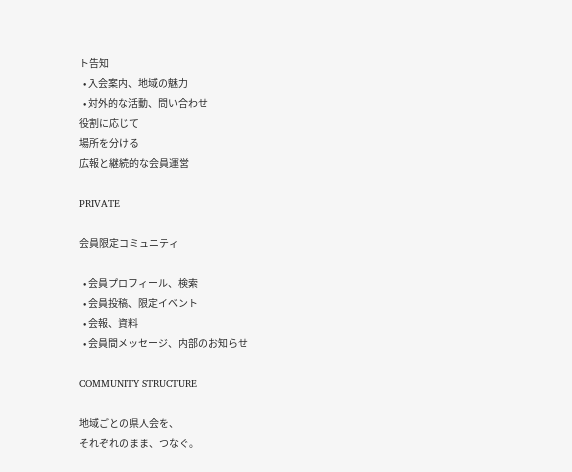ト告知
  • 入会案内、地域の魅力
  • 対外的な活動、問い合わせ
役割に応じて
場所を分ける
広報と継続的な会員運営

PRIVATE

会員限定コミュニティ

  • 会員プロフィール、検索
  • 会員投稿、限定イベント
  • 会報、資料
  • 会員間メッセージ、内部のお知らせ

COMMUNITY STRUCTURE

地域ごとの県人会を、
それぞれのまま、つなぐ。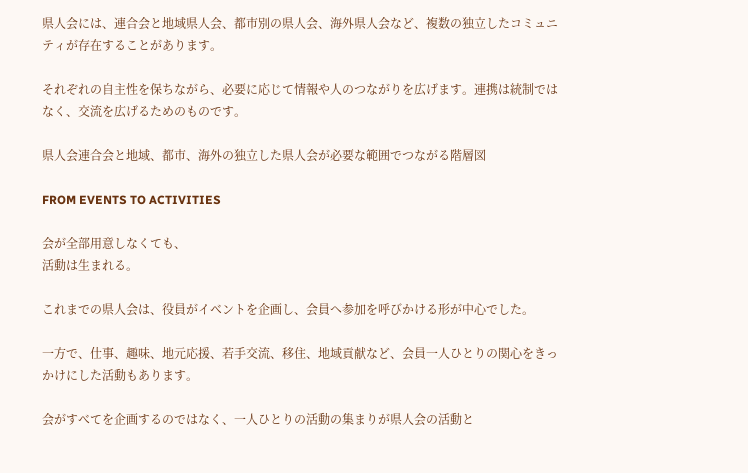県人会には、連合会と地域県人会、都市別の県人会、海外県人会など、複数の独立したコミュニティが存在することがあります。

それぞれの自主性を保ちながら、必要に応じて情報や人のつながりを広げます。連携は統制ではなく、交流を広げるためのものです。

県人会連合会と地域、都市、海外の独立した県人会が必要な範囲でつながる階層図

FROM EVENTS TO ACTIVITIES

会が全部用意しなくても、
活動は生まれる。

これまでの県人会は、役員がイベントを企画し、会員へ参加を呼びかける形が中心でした。

一方で、仕事、趣味、地元応援、若手交流、移住、地域貢献など、会員一人ひとりの関心をきっかけにした活動もあります。

会がすべてを企画するのではなく、一人ひとりの活動の集まりが県人会の活動と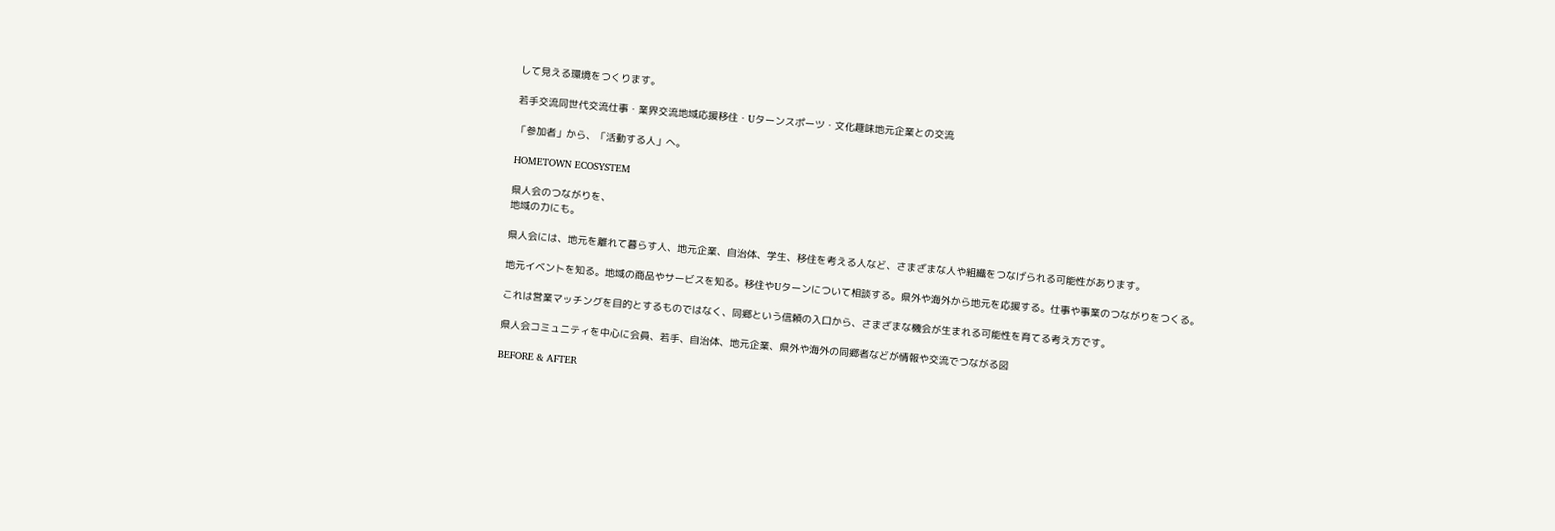して見える環境をつくります。

若手交流同世代交流仕事・業界交流地域応援移住・Uターンスポーツ・文化趣味地元企業との交流

「参加者」から、「活動する人」へ。

HOMETOWN ECOSYSTEM

県人会のつながりを、
地域の力にも。

県人会には、地元を離れて暮らす人、地元企業、自治体、学生、移住を考える人など、さまざまな人や組織をつなげられる可能性があります。

地元イベントを知る。地域の商品やサービスを知る。移住やUターンについて相談する。県外や海外から地元を応援する。仕事や事業のつながりをつくる。

これは営業マッチングを目的とするものではなく、同郷という信頼の入口から、さまざまな機会が生まれる可能性を育てる考え方です。

県人会コミュニティを中心に会員、若手、自治体、地元企業、県外や海外の同郷者などが情報や交流でつながる図

BEFORE & AFTER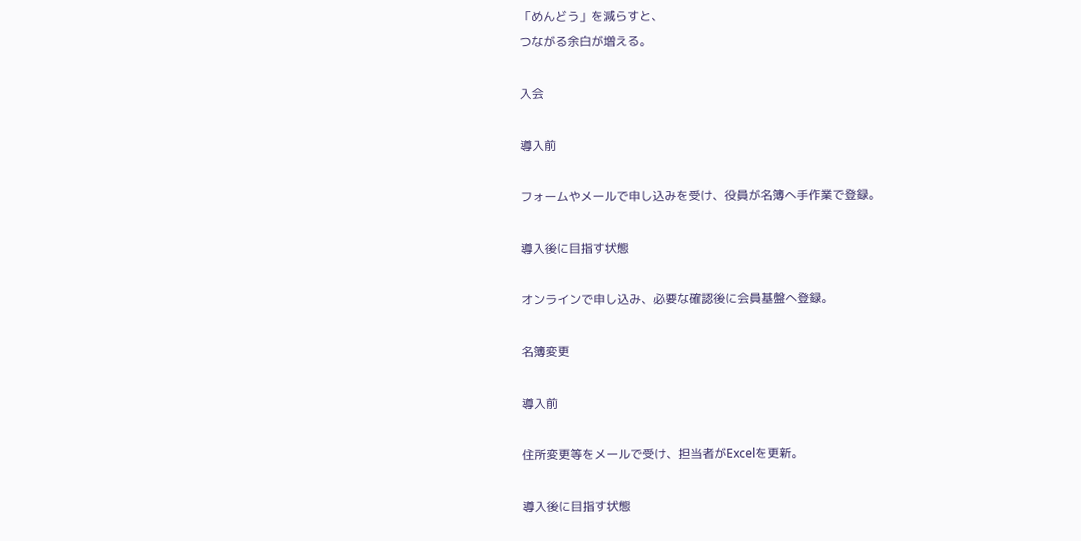「めんどう」を減らすと、
つながる余白が増える。

入会

導入前

フォームやメールで申し込みを受け、役員が名簿へ手作業で登録。

導入後に目指す状態

オンラインで申し込み、必要な確認後に会員基盤へ登録。

名簿変更

導入前

住所変更等をメールで受け、担当者がExcelを更新。

導入後に目指す状態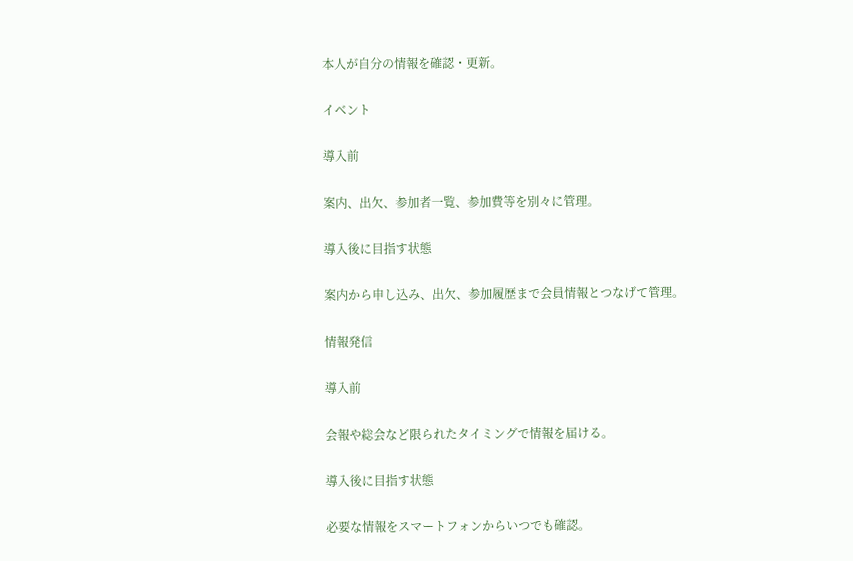本人が自分の情報を確認・更新。

イベント

導入前

案内、出欠、参加者一覧、参加費等を別々に管理。

導入後に目指す状態

案内から申し込み、出欠、参加履歴まで会員情報とつなげて管理。

情報発信

導入前

会報や総会など限られたタイミングで情報を届ける。

導入後に目指す状態

必要な情報をスマートフォンからいつでも確認。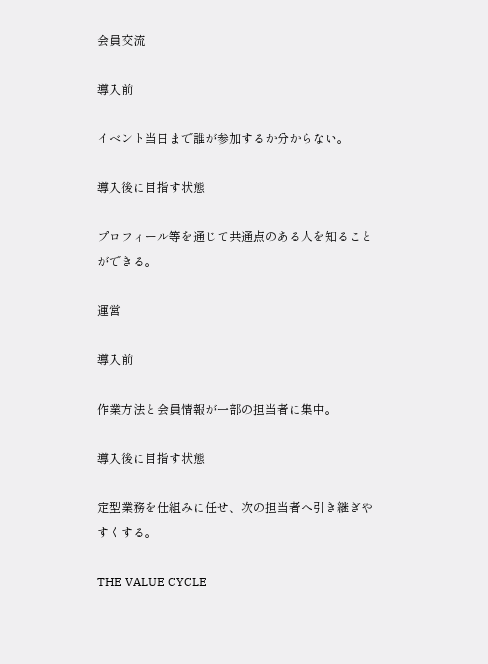会員交流

導入前

イベント当日まで誰が参加するか分からない。

導入後に目指す状態

プロフィール等を通じて共通点のある人を知ることができる。

運営

導入前

作業方法と会員情報が一部の担当者に集中。

導入後に目指す状態

定型業務を仕組みに任せ、次の担当者へ引き継ぎやすくする。

THE VALUE CYCLE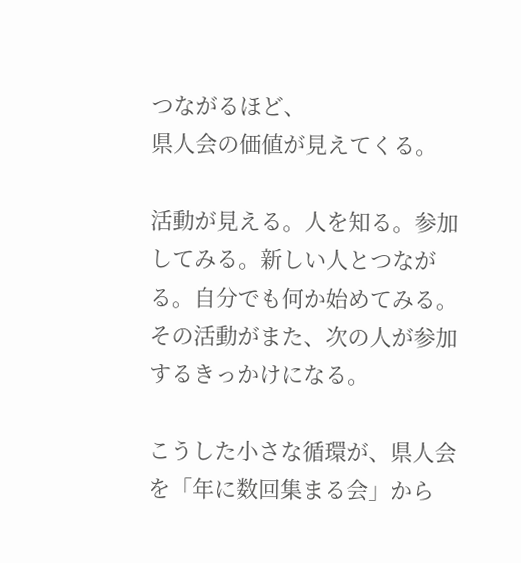つながるほど、
県人会の価値が見えてくる。

活動が見える。人を知る。参加してみる。新しい人とつながる。自分でも何か始めてみる。その活動がまた、次の人が参加するきっかけになる。

こうした小さな循環が、県人会を「年に数回集まる会」から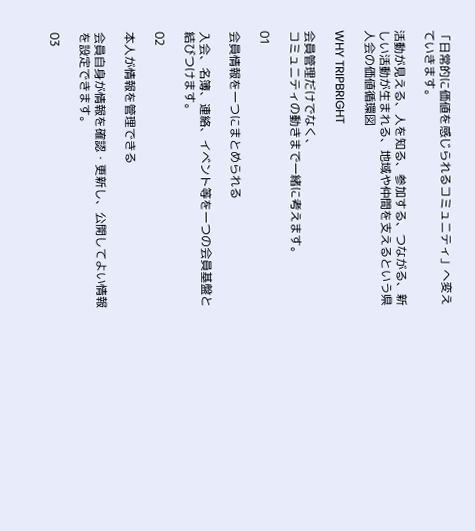「日常的に価値を感じられるコミュニティ」へ変えていきます。

活動が見える、人を知る、参加する、つながる、新しい活動が生まれる、地域や仲間を支えるという県人会の価値循環図

WHY TRIPBRIGHT

会員管理だけでなく、
コミュニティの動きまで一緒に考えます。

01

会員情報を一つにまとめられる

入会、名簿、連絡、イベント等を一つの会員基盤と結びつけます。

02

本人が情報を管理できる

会員自身が情報を確認・更新し、公開してよい情報を設定できます。

03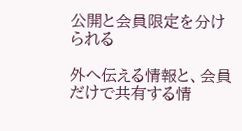公開と会員限定を分けられる

外へ伝える情報と、会員だけで共有する情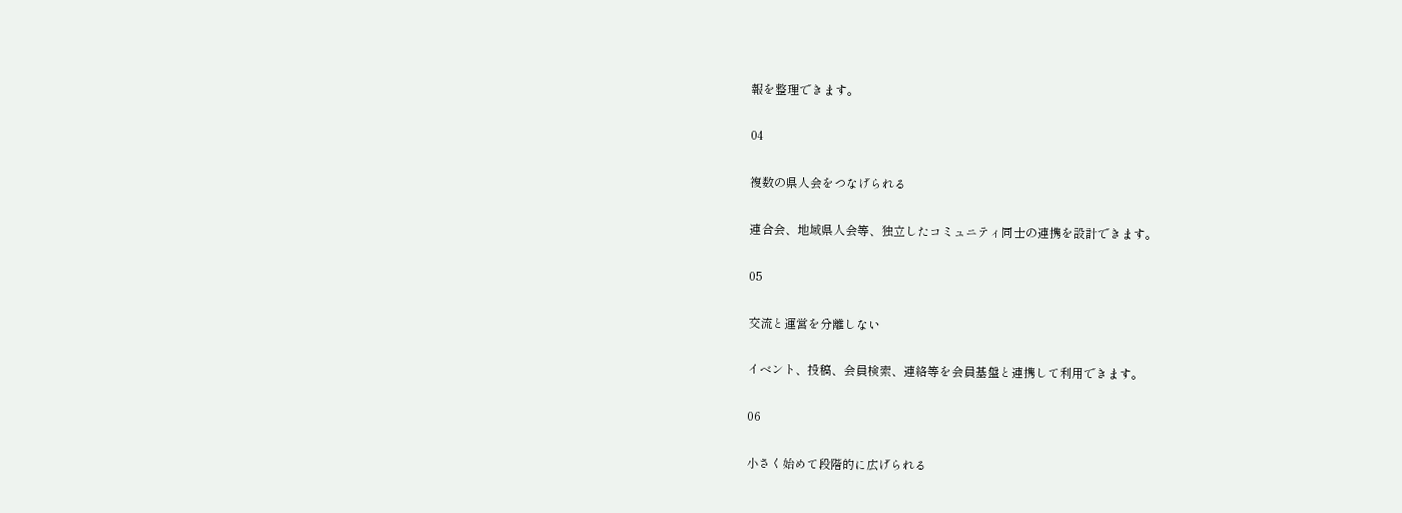報を整理できます。

04

複数の県人会をつなげられる

連合会、地域県人会等、独立したコミュニティ同士の連携を設計できます。

05

交流と運営を分離しない

イベント、投稿、会員検索、連絡等を会員基盤と連携して利用できます。

06

小さく始めて段階的に広げられる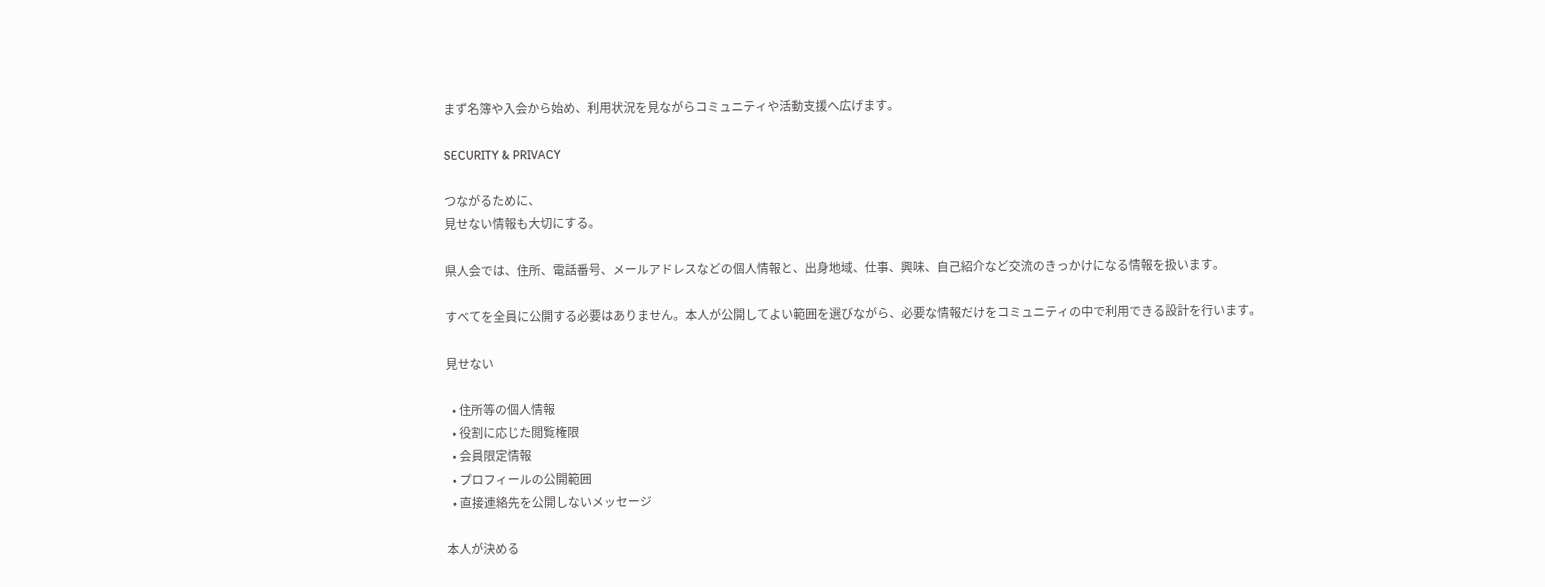まず名簿や入会から始め、利用状況を見ながらコミュニティや活動支援へ広げます。

SECURITY & PRIVACY

つながるために、
見せない情報も大切にする。

県人会では、住所、電話番号、メールアドレスなどの個人情報と、出身地域、仕事、興味、自己紹介など交流のきっかけになる情報を扱います。

すべてを全員に公開する必要はありません。本人が公開してよい範囲を選びながら、必要な情報だけをコミュニティの中で利用できる設計を行います。

見せない

  • 住所等の個人情報
  • 役割に応じた閲覧権限
  • 会員限定情報
  • プロフィールの公開範囲
  • 直接連絡先を公開しないメッセージ

本人が決める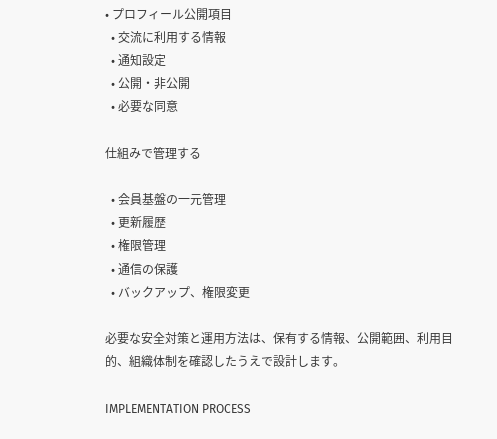• プロフィール公開項目
  • 交流に利用する情報
  • 通知設定
  • 公開・非公開
  • 必要な同意

仕組みで管理する

  • 会員基盤の一元管理
  • 更新履歴
  • 権限管理
  • 通信の保護
  • バックアップ、権限変更

必要な安全対策と運用方法は、保有する情報、公開範囲、利用目的、組織体制を確認したうえで設計します。

IMPLEMENTATION PROCESS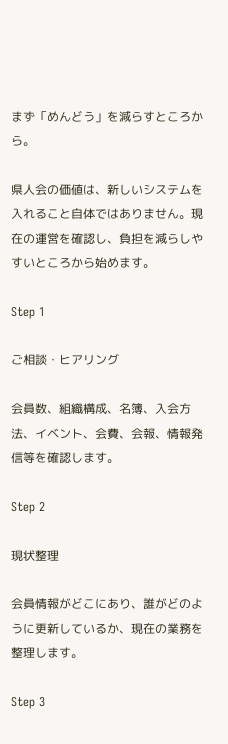まず「めんどう」を減らすところから。

県人会の価値は、新しいシステムを入れること自体ではありません。現在の運営を確認し、負担を減らしやすいところから始めます。

Step 1

ご相談・ヒアリング

会員数、組織構成、名簿、入会方法、イベント、会費、会報、情報発信等を確認します。

Step 2

現状整理

会員情報がどこにあり、誰がどのように更新しているか、現在の業務を整理します。

Step 3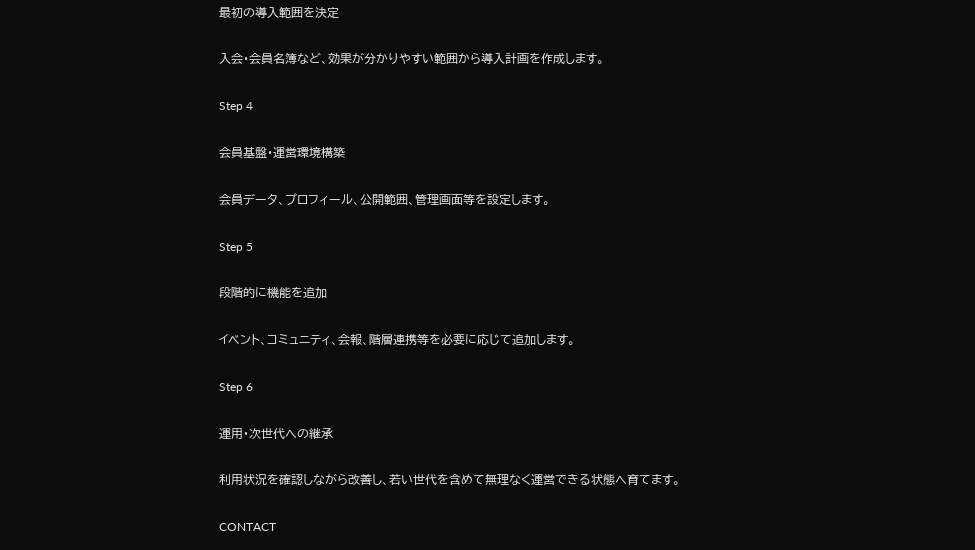最初の導入範囲を決定

入会・会員名簿など、効果が分かりやすい範囲から導入計画を作成します。

Step 4

会員基盤・運営環境構築

会員データ、プロフィール、公開範囲、管理画面等を設定します。

Step 5

段階的に機能を追加

イベント、コミュニティ、会報、階層連携等を必要に応じて追加します。

Step 6

運用・次世代への継承

利用状況を確認しながら改善し、若い世代を含めて無理なく運営できる状態へ育てます。

CONTACT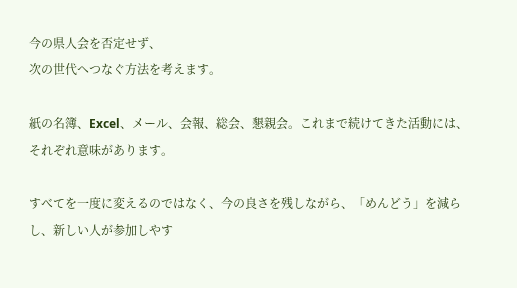今の県人会を否定せず、
次の世代へつなぐ方法を考えます。

紙の名簿、Excel、メール、会報、総会、懇親会。これまで続けてきた活動には、それぞれ意味があります。

すべてを一度に変えるのではなく、今の良さを残しながら、「めんどう」を減らし、新しい人が参加しやす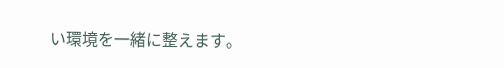い環境を一緒に整えます。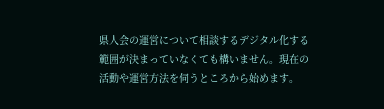県人会の運営について相談するデジタル化する範囲が決まっていなくても構いません。現在の活動や運営方法を伺うところから始めます。